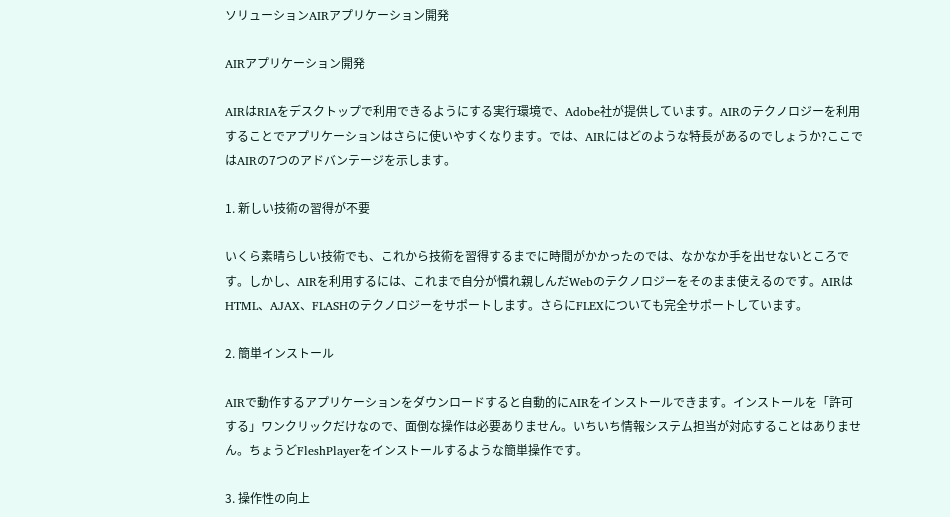ソリューションAIRアプリケーション開発

AIRアプリケーション開発

AIRはRIAをデスクトップで利用できるようにする実行環境で、Adobe社が提供しています。AIRのテクノロジーを利用することでアプリケーションはさらに使いやすくなります。では、AIRにはどのような特長があるのでしょうか?ここではAIRの7つのアドバンテージを示します。

1. 新しい技術の習得が不要

いくら素晴らしい技術でも、これから技術を習得するまでに時間がかかったのでは、なかなか手を出せないところです。しかし、AIRを利用するには、これまで自分が慣れ親しんだWebのテクノロジーをそのまま使えるのです。AIRはHTML、AJAX、FLASHのテクノロジーをサポートします。さらにFLEXについても完全サポートしています。

2. 簡単インストール

AIRで動作するアプリケーションをダウンロードすると自動的にAIRをインストールできます。インストールを「許可する」ワンクリックだけなので、面倒な操作は必要ありません。いちいち情報システム担当が対応することはありません。ちょうどFleshPlayerをインストールするような簡単操作です。

3. 操作性の向上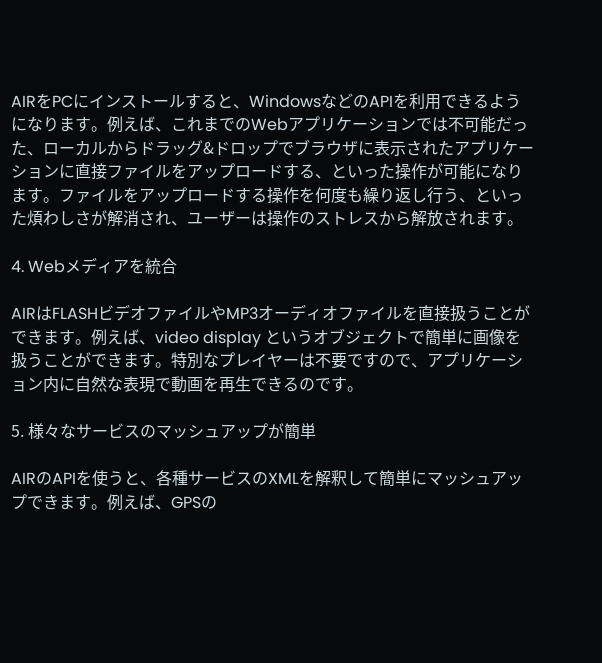AIRをPCにインストールすると、WindowsなどのAPIを利用できるようになります。例えば、これまでのWebアプリケーションでは不可能だった、ローカルからドラッグ&ドロップでブラウザに表示されたアプリケーションに直接ファイルをアップロードする、といった操作が可能になります。ファイルをアップロードする操作を何度も繰り返し行う、といった煩わしさが解消され、ユーザーは操作のストレスから解放されます。

4. Webメディアを統合

AIRはFLASHビデオファイルやMP3オーディオファイルを直接扱うことができます。例えば、video display というオブジェクトで簡単に画像を扱うことができます。特別なプレイヤーは不要ですので、アプリケーション内に自然な表現で動画を再生できるのです。

5. 様々なサービスのマッシュアップが簡単

AIRのAPIを使うと、各種サービスのXMLを解釈して簡単にマッシュアップできます。例えば、GPSの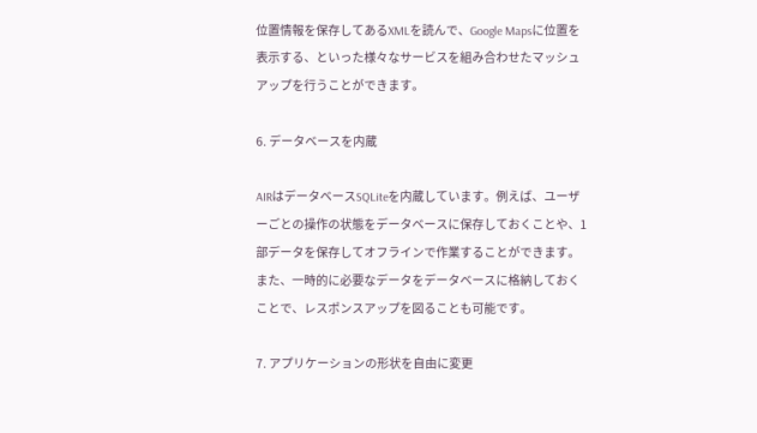位置情報を保存してあるXMLを読んで、Google Mapsに位置を表示する、といった様々なサービスを組み合わせたマッシュアップを行うことができます。

6. データベースを内蔵

AIRはデータベースSQLiteを内蔵しています。例えば、ユーザーごとの操作の状態をデータベースに保存しておくことや、1部データを保存してオフラインで作業することができます。また、一時的に必要なデータをデータベースに格納しておくことで、レスポンスアップを図ることも可能です。

7. アプリケーションの形状を自由に変更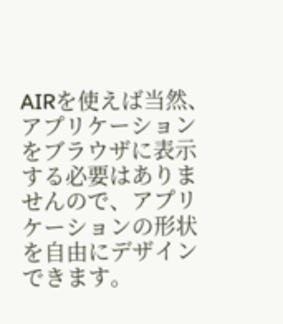AIRを使えば当然、アプリケーションをブラウザに表示する必要はありませんので、アプリケーションの形状を自由にデザインできます。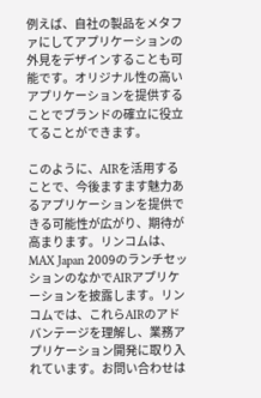例えば、自社の製品をメタファにしてアプリケーションの外見をデザインすることも可能です。オリジナル性の高いアプリケーションを提供することでブランドの確立に役立てることができます。

このように、AIRを活用することで、今後ますます魅力あるアプリケーションを提供できる可能性が広がり、期待が高まります。リンコムは、MAX Japan 2009のランチセッションのなかでAIRアプリケーションを披露します。リンコムでは、これらAIRのアドバンテージを理解し、業務アプリケーション開発に取り入れています。お問い合わせは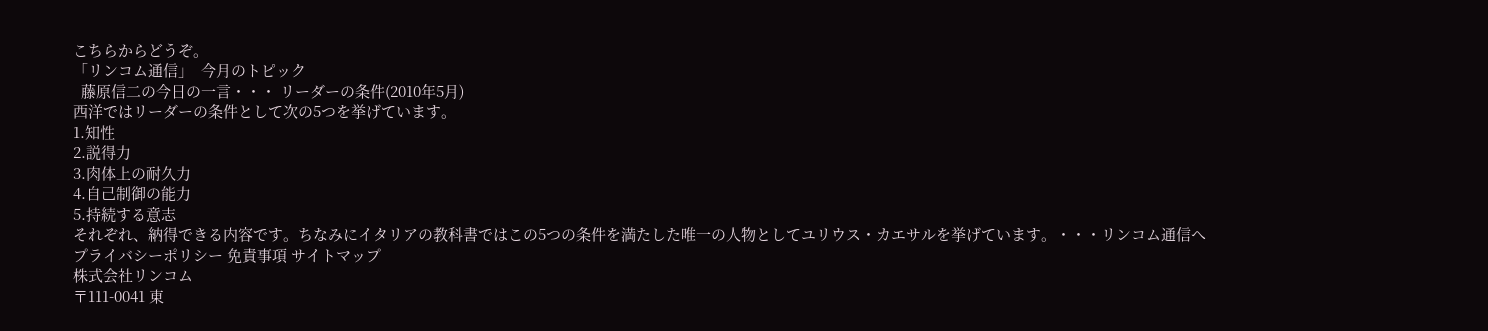こちらからどうぞ。
「リンコム通信」  今月のトピック
  藤原信二の今日の一言・・・ リーダーの条件(2010年5月)
西洋ではリーダーの条件として次の5つを挙げています。
1.知性
2.説得力
3.肉体上の耐久力
4.自己制御の能力
5.持続する意志
それぞれ、納得できる内容です。ちなみにイタリアの教科書ではこの5つの条件を満たした唯一の人物としてユリウス・カエサルを挙げています。・・・リンコム通信へ
プライバシーポリシー 免責事項 サイトマップ
株式会社リンコム
〒111-0041 東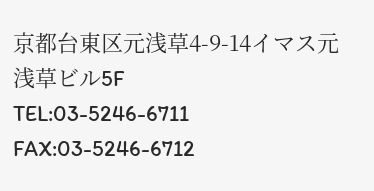京都台東区元浅草4-9-14イマス元浅草ビル5F
TEL:03-5246-6711 FAX:03-5246-6712